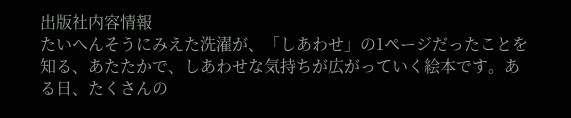出版社内容情報
たいへんそうにみえた洗濯が、「しあわせ」の1ページだったことを知る、あたたかで、しあわせな気持ちが広がっていく絵本です。ある日、たくさんの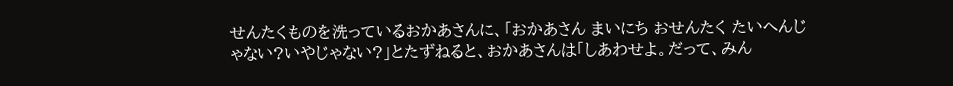せんたくものを洗っているおかあさんに、「おかあさん まいにち おせんたく たいへんじゃない?いやじゃない?」とたずねると、おかあさんは「しあわせよ。だって、みん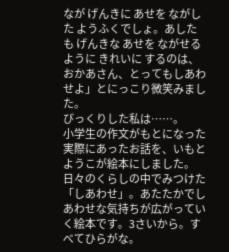なが げんきに あせを ながした ようふくでしょ。あしたも げんきな あせを ながせるように きれいに するのは、おかあさん、とってもしあわせよ」とにっこり微笑みました。
びっくりした私は……。
小学生の作文がもとになった実際にあったお話を、いもとようこが絵本にしました。
日々のくらしの中でみつけた「しあわせ」。あたたかでしあわせな気持ちが広がっていく絵本です。3さいから。すべてひらがな。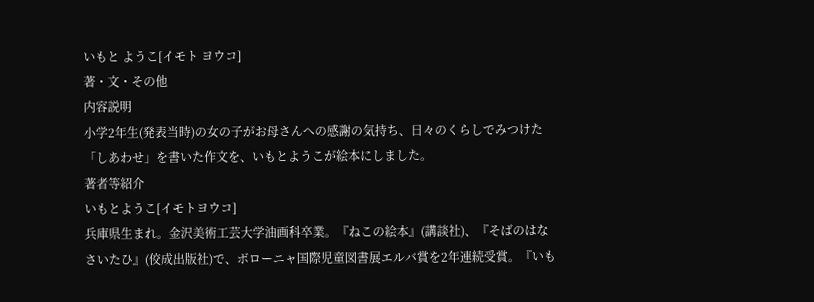いもと ようこ[イモト ヨウコ]
著・文・その他
内容説明
小学2年生(発表当時)の女の子がお母さんへの感謝の気持ち、日々のくらしでみつけた「しあわせ」を書いた作文を、いもとようこが絵本にしました。
著者等紹介
いもとようこ[イモトヨウコ]
兵庫県生まれ。金沢美術工芸大学油画科卒業。『ねこの絵本』(講談社)、『そばのはなさいたひ』(佼成出版社)で、ボローニャ国際児童図書展エルバ賞を2年連続受賞。『いも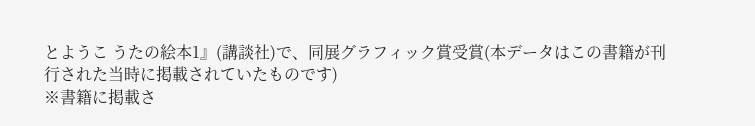とようこ うたの絵本1』(講談社)で、同展グラフィック賞受賞(本データはこの書籍が刊行された当時に掲載されていたものです)
※書籍に掲載さ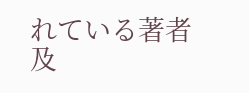れている著者及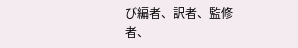び編者、訳者、監修者、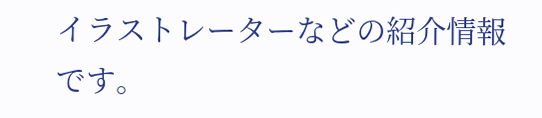イラストレーターなどの紹介情報です。